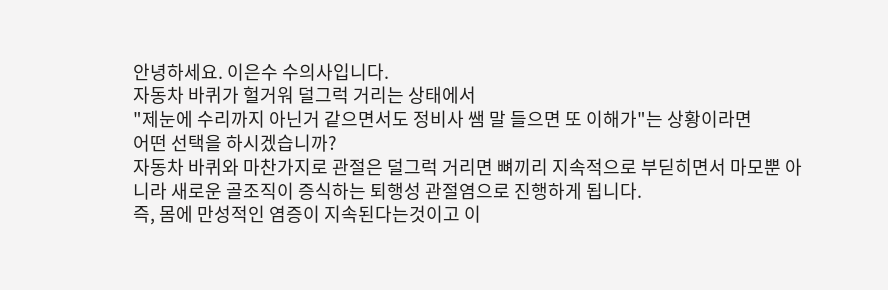안녕하세요. 이은수 수의사입니다.
자동차 바퀴가 헐거워 덜그럭 거리는 상태에서
"제눈에 수리까지 아닌거 같으면서도 정비사 쌤 말 들으면 또 이해가"는 상황이라면
어떤 선택을 하시겠습니까?
자동차 바퀴와 마찬가지로 관절은 덜그럭 거리면 뼈끼리 지속적으로 부딛히면서 마모뿐 아니라 새로운 골조직이 증식하는 퇴행성 관절염으로 진행하게 됩니다.
즉, 몸에 만성적인 염증이 지속된다는것이고 이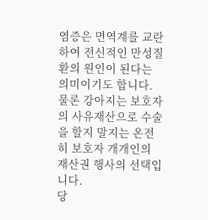염증은 면역계를 교란하여 전신적인 만성질환의 원인이 된다는 의미이기도 합니다.
물론 강아지는 보호자의 사유재산으로 수술을 할지 말지는 온전히 보호자 개개인의 재산권 행사의 선택입니다.
당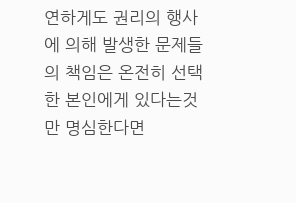연하게도 권리의 행사에 의해 발생한 문제들의 책임은 온전히 선택한 본인에게 있다는것만 명심한다면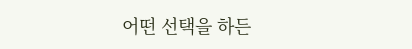어떤 선택을 하든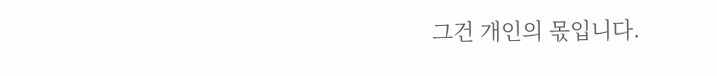그건 개인의 몫입니다.